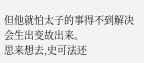但他就怕太子的事得不到解决会生出变故出来。
思来想去,史可法还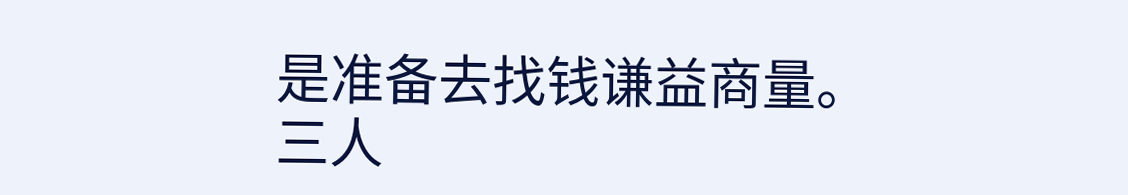是准备去找钱谦益商量。
三人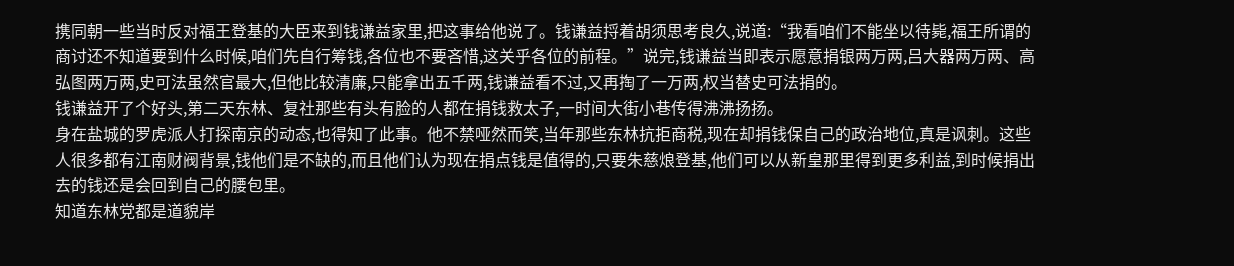携同朝一些当时反对福王登基的大臣来到钱谦益家里,把这事给他说了。钱谦益捋着胡须思考良久,说道:“我看咱们不能坐以待毙,福王所谓的商讨还不知道要到什么时候,咱们先自行筹钱,各位也不要吝惜,这关乎各位的前程。”说完,钱谦益当即表示愿意捐银两万两,吕大器两万两、高弘图两万两,史可法虽然官最大,但他比较清廉,只能拿出五千两,钱谦益看不过,又再掏了一万两,权当替史可法捐的。
钱谦益开了个好头,第二天东林、复社那些有头有脸的人都在捐钱救太子,一时间大街小巷传得沸沸扬扬。
身在盐城的罗虎派人打探南京的动态,也得知了此事。他不禁哑然而笑,当年那些东林抗拒商税,现在却捐钱保自己的政治地位,真是讽刺。这些人很多都有江南财阀背景,钱他们是不缺的,而且他们认为现在捐点钱是值得的,只要朱慈烺登基,他们可以从新皇那里得到更多利益,到时候捐出去的钱还是会回到自己的腰包里。
知道东林党都是道貌岸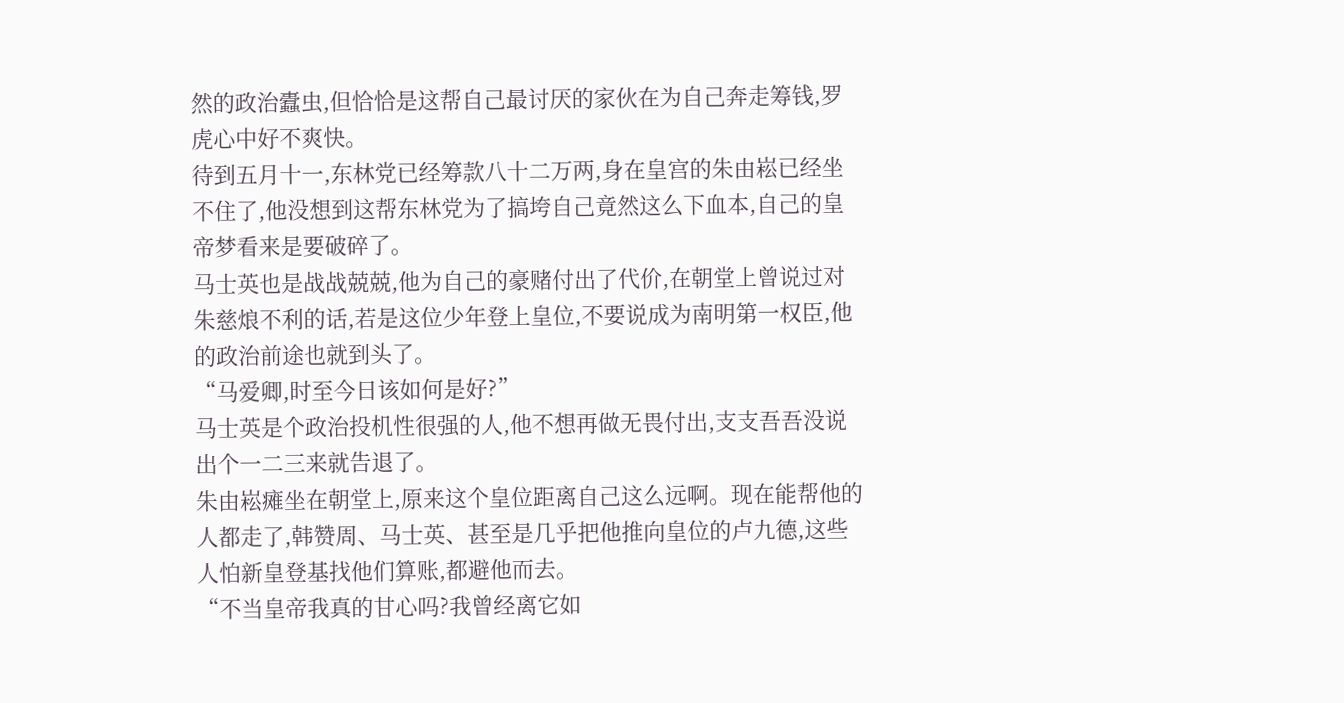然的政治蠹虫,但恰恰是这帮自己最讨厌的家伙在为自己奔走筹钱,罗虎心中好不爽快。
待到五月十一,东林党已经筹款八十二万两,身在皇宫的朱由崧已经坐不住了,他没想到这帮东林党为了搞垮自己竟然这么下血本,自己的皇帝梦看来是要破碎了。
马士英也是战战兢兢,他为自己的豪赌付出了代价,在朝堂上曾说过对朱慈烺不利的话,若是这位少年登上皇位,不要说成为南明第一权臣,他的政治前途也就到头了。
“马爱卿,时至今日该如何是好?”
马士英是个政治投机性很强的人,他不想再做无畏付出,支支吾吾没说出个一二三来就告退了。
朱由崧瘫坐在朝堂上,原来这个皇位距离自己这么远啊。现在能帮他的人都走了,韩赞周、马士英、甚至是几乎把他推向皇位的卢九德,这些人怕新皇登基找他们算账,都避他而去。
“不当皇帝我真的甘心吗?我曾经离它如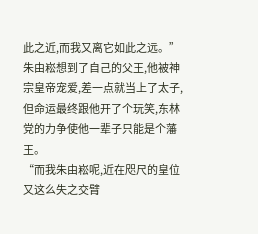此之近,而我又离它如此之远。”
朱由崧想到了自己的父王,他被神宗皇帝宠爱,差一点就当上了太子,但命运最终跟他开了个玩笑,东林党的力争使他一辈子只能是个藩王。
“而我朱由崧呢,近在咫尺的皇位又这么失之交臂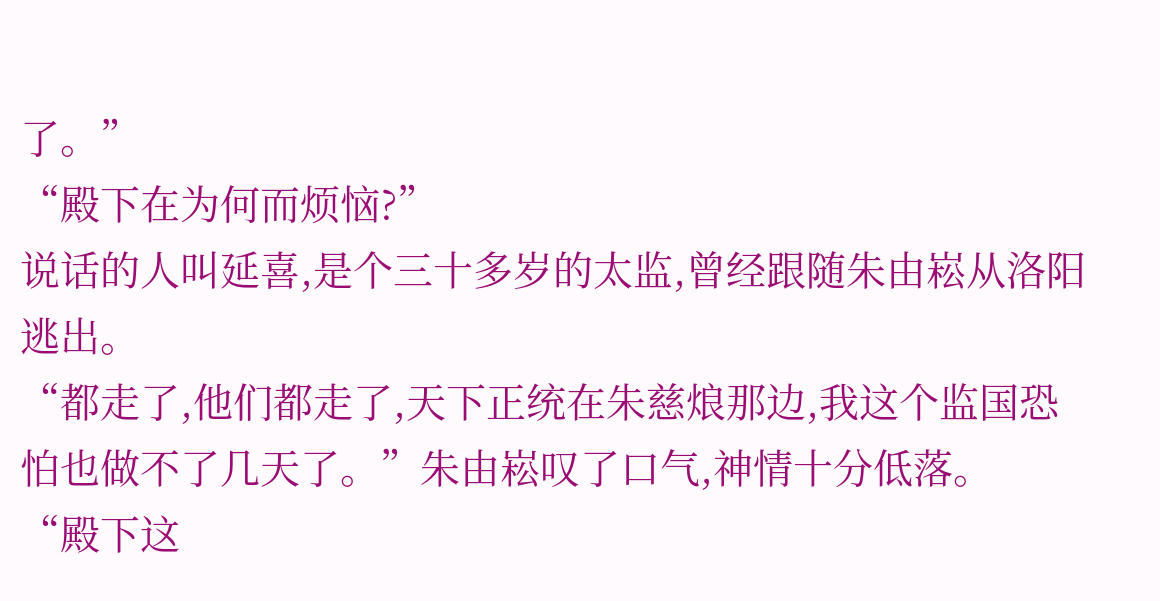了。”
“殿下在为何而烦恼?”
说话的人叫延喜,是个三十多岁的太监,曾经跟随朱由崧从洛阳逃出。
“都走了,他们都走了,天下正统在朱慈烺那边,我这个监国恐怕也做不了几天了。”朱由崧叹了口气,神情十分低落。
“殿下这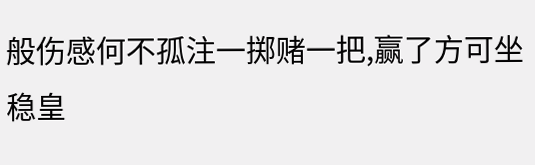般伤感何不孤注一掷赌一把,赢了方可坐稳皇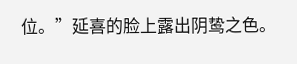位。”延喜的脸上露出阴鸷之色。